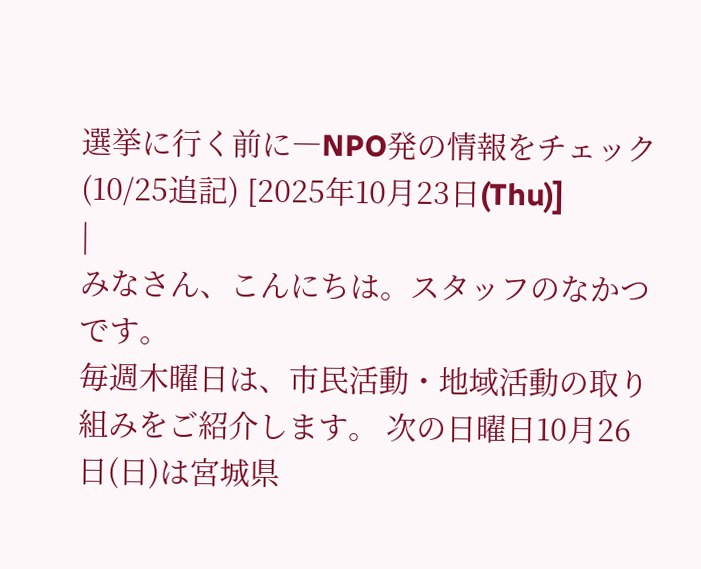選挙に行く前に―NPO発の情報をチェック(10/25追記) [2025年10月23日(Thu)]
|
みなさん、こんにちは。スタッフのなかつです。
毎週木曜日は、市民活動・地域活動の取り組みをご紹介します。 次の日曜日10月26日(日)は宮城県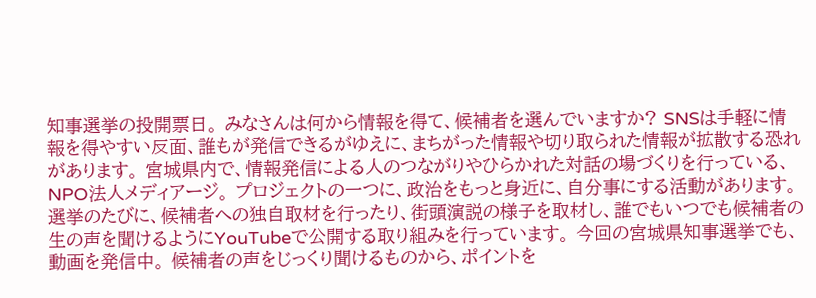知事選挙の投開票日。 みなさんは何から情報を得て、候補者を選んでいますか? SNSは手軽に情報を得やすい反面、誰もが発信できるがゆえに、まちがった情報や切り取られた情報が拡散する恐れがあります。 宮城県内で、情報発信による人のつながりやひらかれた対話の場づくりを行っている、NPO法人メディアージ。 プロジェクトの一つに、政治をもっと身近に、自分事にする活動があります。 選挙のたびに、候補者への独自取材を行ったり、街頭演説の様子を取材し、誰でもいつでも候補者の生の声を聞けるようにYouTubeで公開する取り組みを行っています。 今回の宮城県知事選挙でも、動画を発信中。 候補者の声をじっくり聞けるものから、ポイントを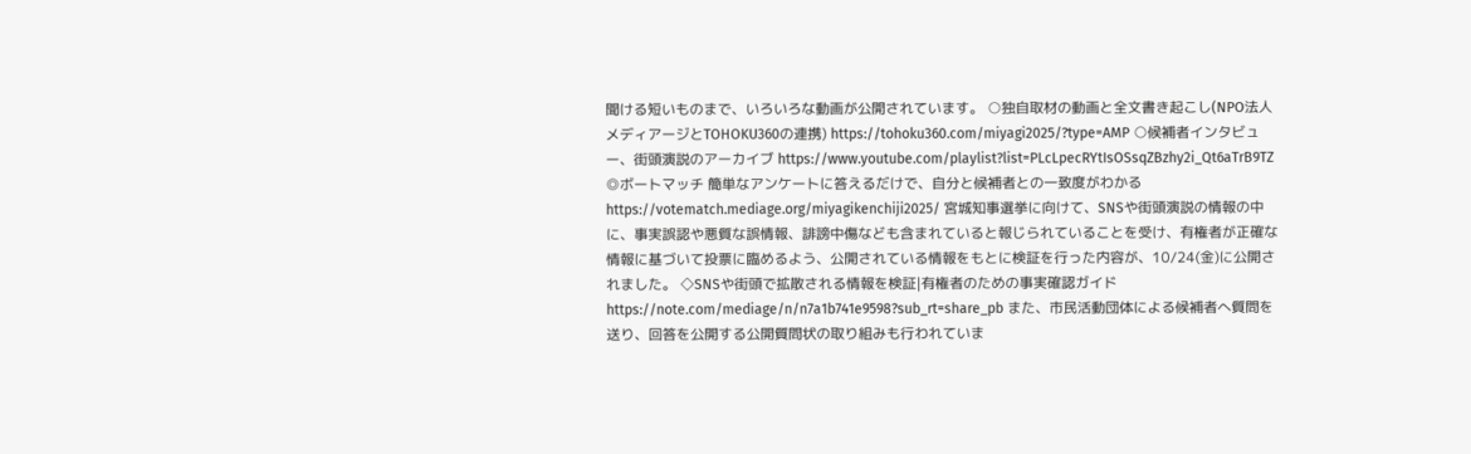聞ける短いものまで、いろいろな動画が公開されています。 ○独自取材の動画と全文書き起こし(NPO法人メディアージとTOHOKU360の連携) https://tohoku360.com/miyagi2025/?type=AMP ○候補者インタビュー、街頭演説のアーカイブ https://www.youtube.com/playlist?list=PLcLpecRYtIsOSsqZBzhy2i_Qt6aTrB9TZ ◎ボートマッチ 簡単なアンケートに答えるだけで、自分と候補者との一致度がわかる https://votematch.mediage.org/miyagikenchiji2025/ 宮城知事選挙に向けて、SNSや街頭演説の情報の中に、事実誤認や悪質な誤情報、誹謗中傷なども含まれていると報じられていることを受け、有権者が正確な情報に基づいて投票に臨めるよう、公開されている情報をもとに検証を行った内容が、10/24(金)に公開されました。 ◇SNSや街頭で拡散される情報を検証|有権者のための事実確認ガイド https://note.com/mediage/n/n7a1b741e9598?sub_rt=share_pb また、市民活動団体による候補者へ質問を送り、回答を公開する公開質問状の取り組みも行われていま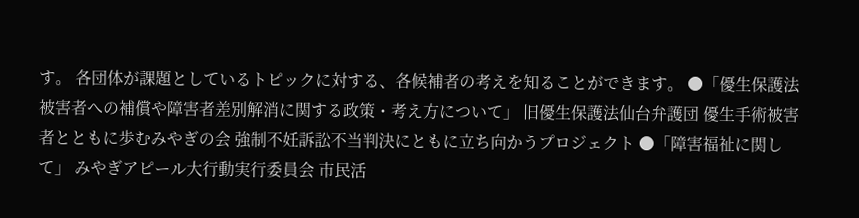す。 各団体が課題としているトピックに対する、各候補者の考えを知ることができます。 ●「優生保護法被害者への補償や障害者差別解消に関する政策・考え方について」 旧優生保護法仙台弁護団 優生手術被害者とともに歩むみやぎの会 強制不妊訴訟不当判決にともに立ち向かうプロジェクト ●「障害福祉に関して」 みやぎアピール大行動実行委員会 市民活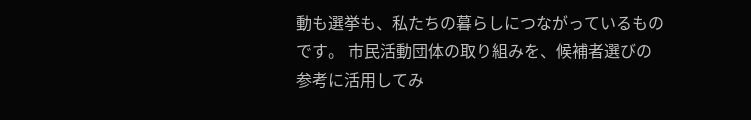動も選挙も、私たちの暮らしにつながっているものです。 市民活動団体の取り組みを、候補者選びの参考に活用してみ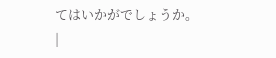てはいかがでしょうか。 |